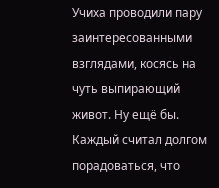Учиха проводили пару заинтересованными взглядами, косясь на чуть выпирающий живот. Ну ещё бы. Каждый считал долгом порадоваться, что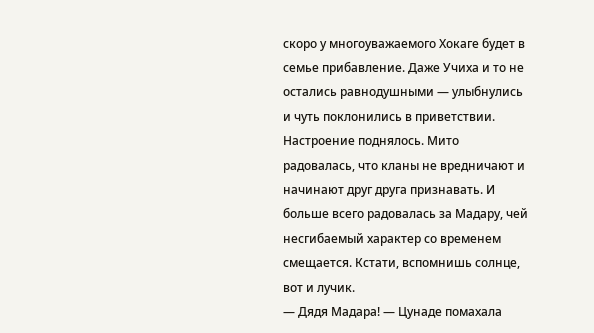скоро у многоуважаемого Хокаге будет в семье прибавление. Даже Учиха и то не остались равнодушными — улыбнулись и чуть поклонились в приветствии.
Настроение поднялось. Мито радовалась, что кланы не вредничают и начинают друг друга признавать. И больше всего радовалась за Мадару, чей несгибаемый характер со временем смещается. Кстати, вспомнишь солнце, вот и лучик.
— Дядя Мадара! — Цунаде помахала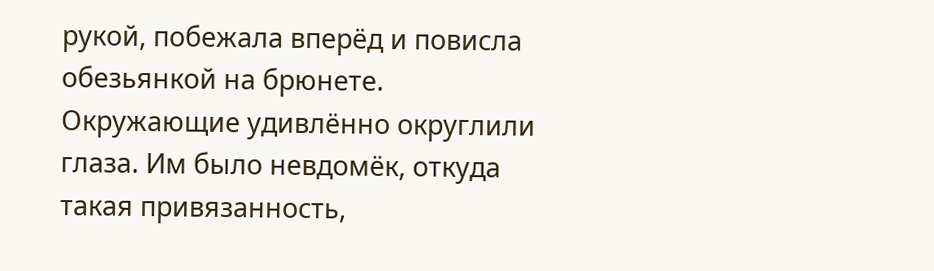рукой, побежала вперёд и повисла обезьянкой на брюнете. Окружающие удивлённо округлили глаза. Им было невдомёк, откуда такая привязанность,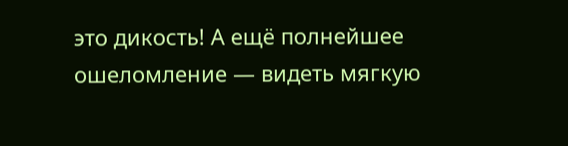это дикость! А ещё полнейшее ошеломление — видеть мягкую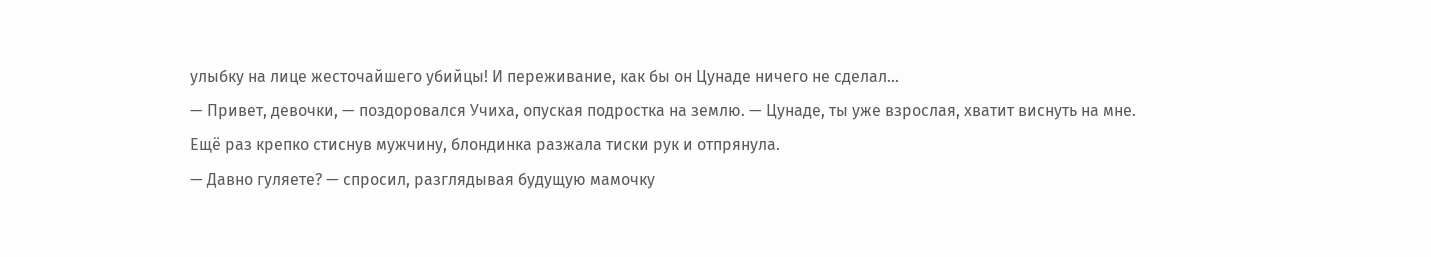улыбку на лице жесточайшего убийцы! И переживание, как бы он Цунаде ничего не сделал…
— Привет, девочки, — поздоровался Учиха, опуская подростка на землю. — Цунаде, ты уже взрослая, хватит виснуть на мне.
Ещё раз крепко стиснув мужчину, блондинка разжала тиски рук и отпрянула.
— Давно гуляете? — спросил, разглядывая будущую мамочку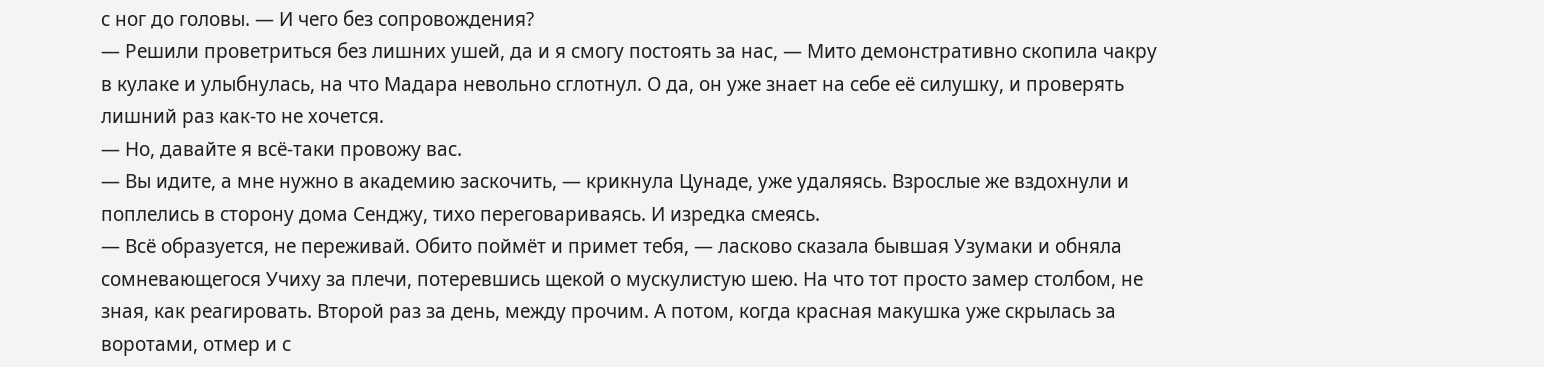с ног до головы. — И чего без сопровождения?
— Решили проветриться без лишних ушей, да и я смогу постоять за нас, — Мито демонстративно скопила чакру в кулаке и улыбнулась, на что Мадара невольно сглотнул. О да, он уже знает на себе её силушку, и проверять лишний раз как-то не хочется.
— Но, давайте я всё-таки провожу вас.
— Вы идите, а мне нужно в академию заскочить, — крикнула Цунаде, уже удаляясь. Взрослые же вздохнули и поплелись в сторону дома Сенджу, тихо переговариваясь. И изредка смеясь.
— Всё образуется, не переживай. Обито поймёт и примет тебя, — ласково сказала бывшая Узумаки и обняла сомневающегося Учиху за плечи, потеревшись щекой о мускулистую шею. На что тот просто замер столбом, не зная, как реагировать. Второй раз за день, между прочим. А потом, когда красная макушка уже скрылась за воротами, отмер и с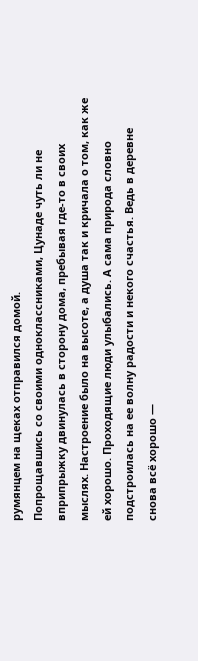румянцем на щеках отправился домой.
Попрощавшись со своими одноклассниками, Цунаде чуть ли не вприпрыжку двинулась в сторону дома, пребывая где-то в своих мыслях. Настроение было на высоте, а душа так и кричала о том, как же ей хорошо. Проходящие люди улыбались. А сама природа словно подстроилась на ее волну радости и некого счастья. Ведь в деревне снова всё хорошо —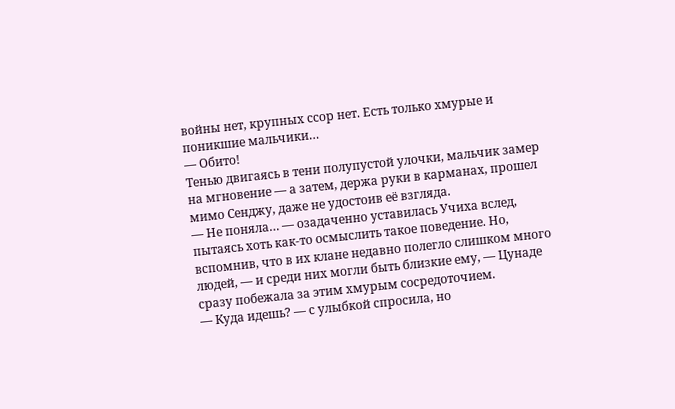войны нет, крупных ссор нет. Есть только хмурые и поникшие мальчики…
— Обито!
Тенью двигаясь в тени полупустой улочки, мальчик замер на мгновение — а затем, держа руки в карманах, прошел мимо Сенджу, даже не удостоив её взгляда.
— Не поняла… — озадаченно уставилась Учиха вслед, пытаясь хоть как-то осмыслить такое поведение. Но, вспомнив, что в их клане недавно полегло слишком много людей, — и среди них могли быть близкие ему, — Цунаде сразу побежала за этим хмурым сосредоточием.
— Куда идешь? — с улыбкой спросила, но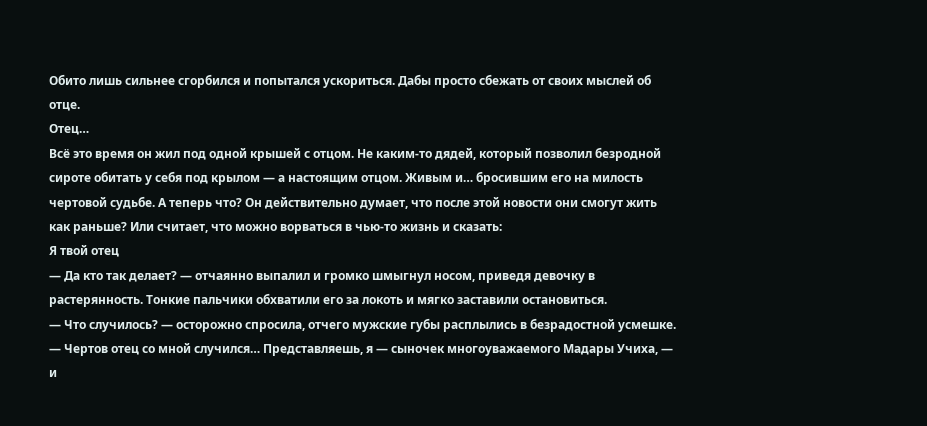Обито лишь сильнее сгорбился и попытался ускориться. Дабы просто сбежать от своих мыслей об отце.
Отец…
Всё это время он жил под одной крышей с отцом. Не каким-то дядей, который позволил безродной сироте обитать у себя под крылом — а настоящим отцом. Живым и… бросившим его на милость чертовой судьбе. А теперь что? Он действительно думает, что после этой новости они смогут жить как раньше? Или считает, что можно ворваться в чью-то жизнь и сказать:
Я твой отец
— Да кто так делает? — отчаянно выпалил и громко шмыгнул носом, приведя девочку в растерянность. Тонкие пальчики обхватили его за локоть и мягко заставили остановиться.
— Что случилось? — осторожно спросила, отчего мужские губы расплылись в безрадостной усмешке.
— Чертов отец со мной случился… Представляешь, я — сыночек многоуважаемого Мадары Учиха, — и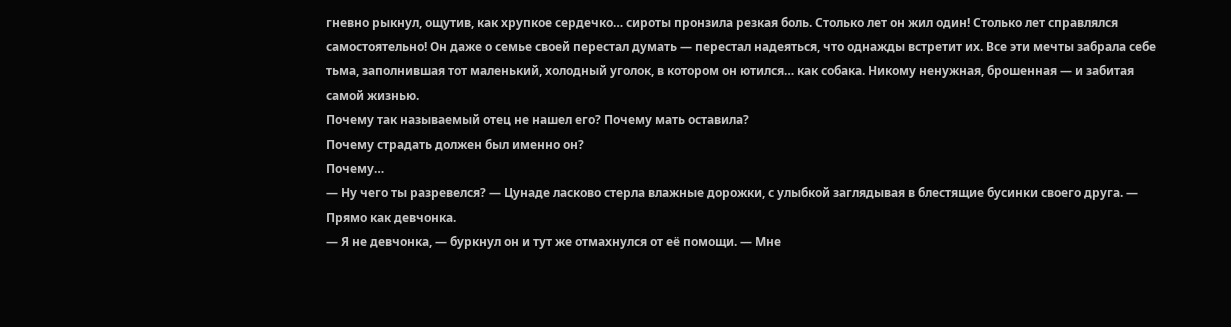гневно рыкнул, ощутив, как хрупкое сердечко… сироты пронзила резкая боль. Столько лет он жил один! Столько лет справлялся самостоятельно! Он даже о семье своей перестал думать — перестал надеяться, что однажды встретит их. Все эти мечты забрала себе тьма, заполнившая тот маленький, холодный уголок, в котором он ютился… как собака. Никому ненужная, брошенная — и забитая самой жизнью.
Почему так называемый отец не нашел его? Почему мать оставила?
Почему страдать должен был именно он?
Почему…
— Ну чего ты разревелся? — Цунаде ласково стерла влажные дорожки, с улыбкой заглядывая в блестящие бусинки своего друга. — Прямо как девчонка.
— Я не девчонка, — буркнул он и тут же отмахнулся от её помощи. — Мне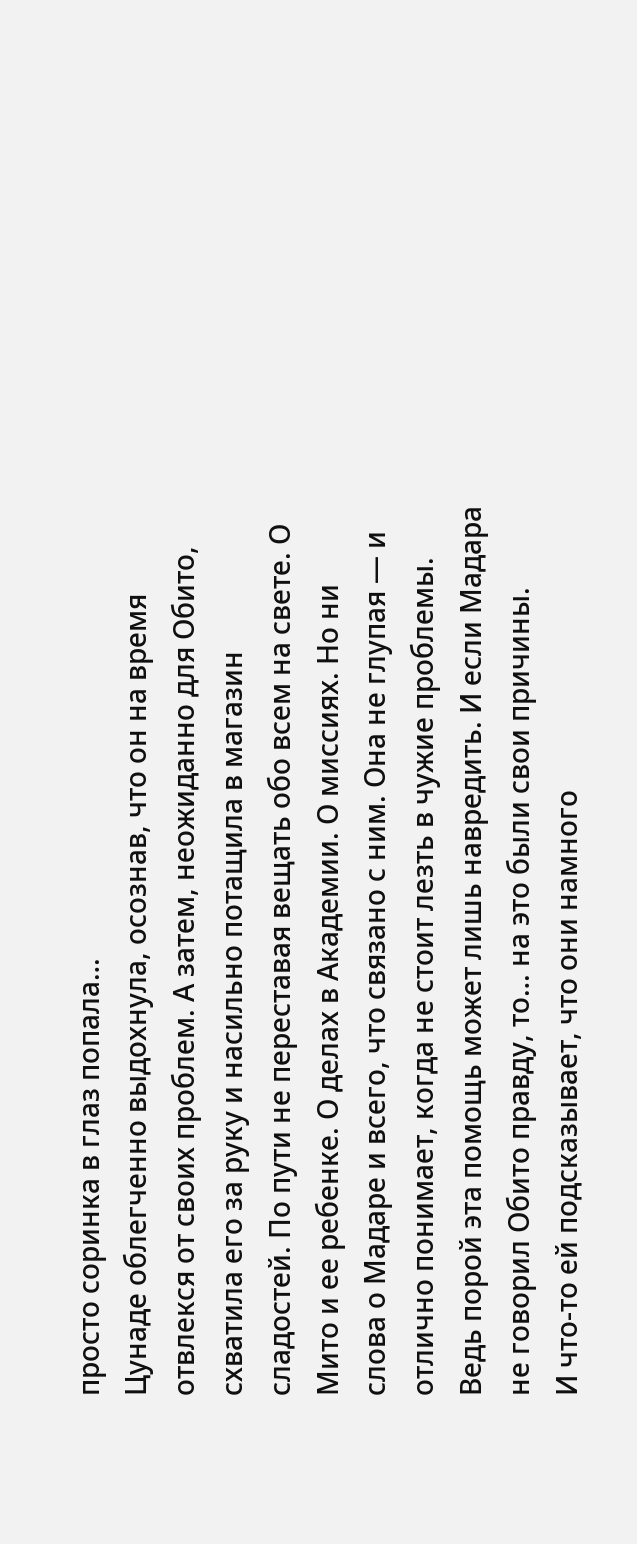просто соринка в глаз попала…
Цунаде облегченно выдохнула, осознав, что он на время отвлекся от своих проблем. А затем, неожиданно для Обито, схватила его за руку и насильно потащила в магазин сладостей. По пути не переставая вещать обо всем на свете. О Мито и ее ребенке. О делах в Академии. О миссиях. Но ни слова о Мадаре и всего, что связано с ним. Она не глупая — и отлично понимает, когда не стоит лезть в чужие проблемы. Ведь порой эта помощь может лишь навредить. И если Мадара не говорил Обито правду, то… на это были свои причины.
И что-то ей подсказывает, что они намного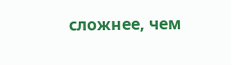сложнее, чем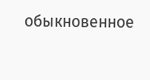обыкновенное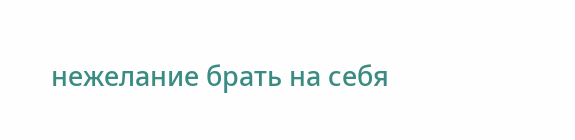нежелание брать на себя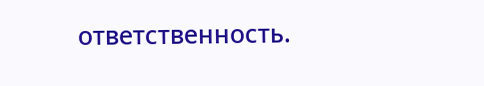ответственность.